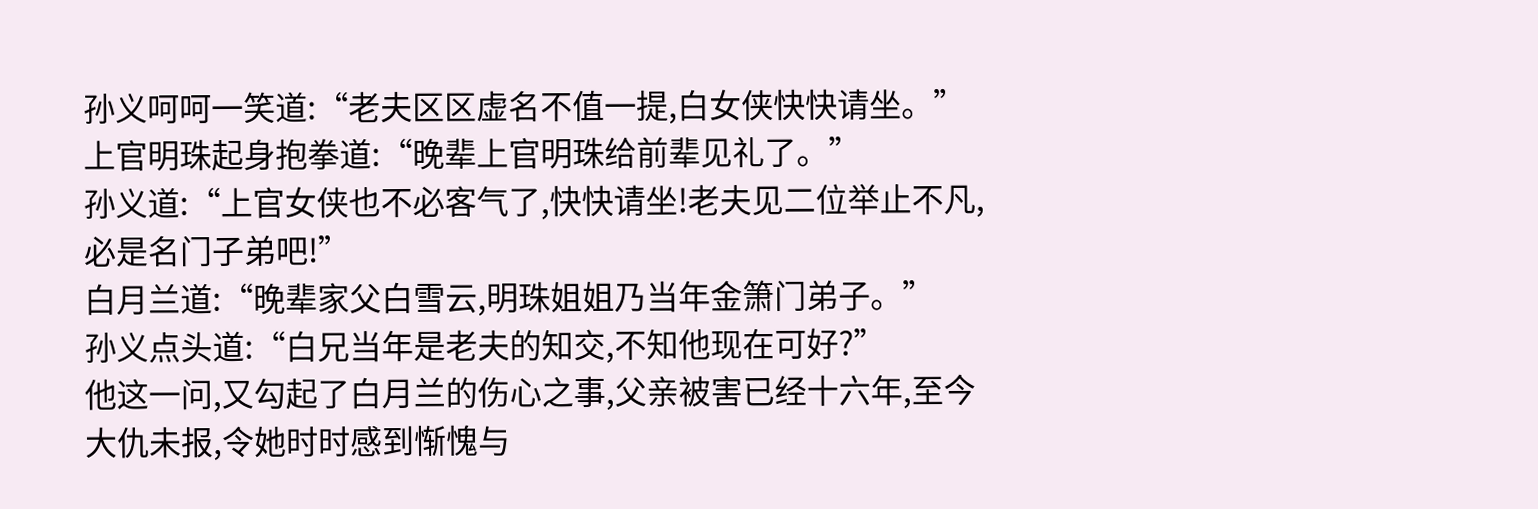孙义呵呵一笑道:“老夫区区虚名不值一提,白女侠快快请坐。”
上官明珠起身抱拳道:“晚辈上官明珠给前辈见礼了。”
孙义道:“上官女侠也不必客气了,快快请坐!老夫见二位举止不凡,必是名门子弟吧!”
白月兰道:“晚辈家父白雪云,明珠姐姐乃当年金箫门弟子。”
孙义点头道:“白兄当年是老夫的知交,不知他现在可好?”
他这一问,又勾起了白月兰的伤心之事,父亲被害已经十六年,至今大仇未报,令她时时感到惭愧与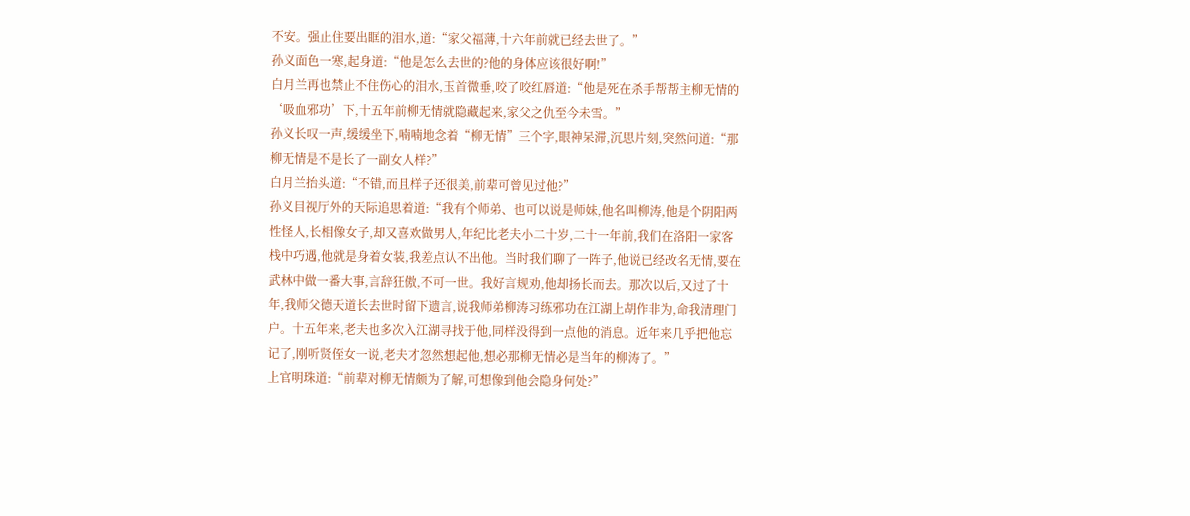不安。强止住要出眶的泪水,道:“家父福薄,十六年前就已经去世了。”
孙义面色一寒,起身道:“他是怎么去世的?他的身体应该很好啊!”
白月兰再也禁止不住伤心的泪水,玉首微垂,咬了咬红唇道:“他是死在杀手帮帮主柳无情的‘吸血邪功’下,十五年前柳无情就隐藏起来,家父之仇至今未雪。”
孙义长叹一声,缓缓坐下,喃喃地念着“柳无情”三个字,眼神呆滞,沉思片刻,突然问道:“那柳无情是不是长了一副女人样?”
白月兰抬头道:“不错,而且样子还很美,前辈可曾见过他?”
孙义目视厅外的天际追思着道:“我有个师弟、也可以说是师妹,他名叫柳涛,他是个阴阳两性怪人,长相像女子,却又喜欢做男人,年纪比老夫小二十岁,二十一年前,我们在洛阳一家客栈中巧遇,他就是身着女装,我差点认不出他。当时我们聊了一阵子,他说已经改名无情,要在武林中做一番大事,言辞狂傲,不可一世。我好言规劝,他却扬长而去。那次以后,又过了十年,我师父德天道长去世时留下遗言,说我师弟柳涛习练邪功在江湖上胡作非为,命我清理门户。十五年来,老夫也多次入江湖寻找于他,同样没得到一点他的消息。近年来几乎把他忘记了,刚听贤侄女一说,老夫才忽然想起他,想必那柳无情必是当年的柳涛了。”
上官明珠道:“前辈对柳无情颇为了解,可想像到他会隐身何处?”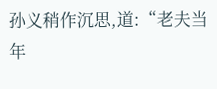孙义稍作沉思,道:“老夫当年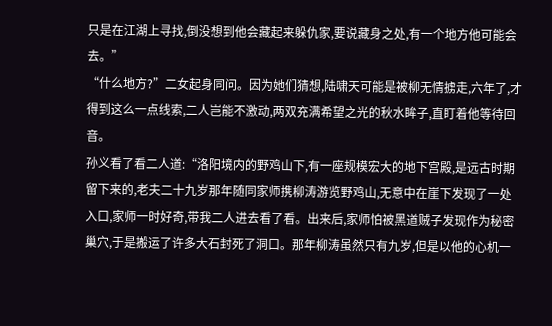只是在江湖上寻找,倒没想到他会藏起来躲仇家,要说藏身之处,有一个地方他可能会去。”
“什么地方?”二女起身同问。因为她们猜想,陆啸天可能是被柳无情掳走,六年了,才得到这么一点线索,二人岂能不激动,两双充满希望之光的秋水眸子,直盯着他等待回音。
孙义看了看二人道:“洛阳境内的野鸡山下,有一座规模宏大的地下宫殿,是远古时期留下来的,老夫二十九岁那年随同家师携柳涛游览野鸡山,无意中在崖下发现了一处入口,家师一时好奇,带我二人进去看了看。出来后,家师怕被黑道贼子发现作为秘密巢穴,于是搬运了许多大石封死了洞口。那年柳涛虽然只有九岁,但是以他的心机一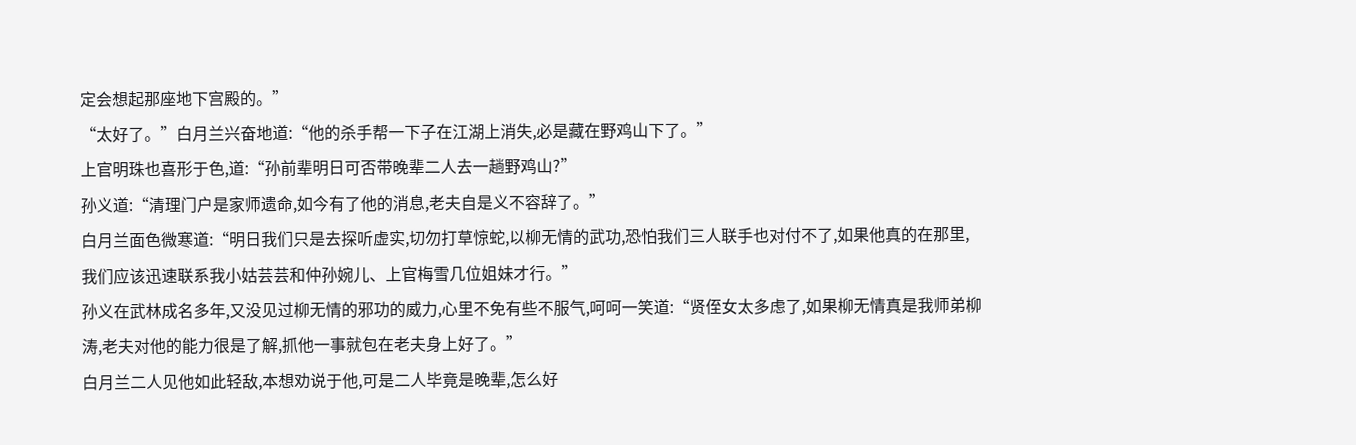定会想起那座地下宫殿的。”
“太好了。”白月兰兴奋地道:“他的杀手帮一下子在江湖上消失,必是藏在野鸡山下了。”
上官明珠也喜形于色,道:“孙前辈明日可否带晚辈二人去一趟野鸡山?”
孙义道:“清理门户是家师遗命,如今有了他的消息,老夫自是义不容辞了。”
白月兰面色微寒道:“明日我们只是去探听虚实,切勿打草惊蛇,以柳无情的武功,恐怕我们三人联手也对付不了,如果他真的在那里,我们应该迅速联系我小姑芸芸和仲孙婉儿、上官梅雪几位姐妹才行。”
孙义在武林成名多年,又没见过柳无情的邪功的威力,心里不免有些不服气,呵呵一笑道:“贤侄女太多虑了,如果柳无情真是我师弟柳涛,老夫对他的能力很是了解,抓他一事就包在老夫身上好了。”
白月兰二人见他如此轻敌,本想劝说于他,可是二人毕竟是晚辈,怎么好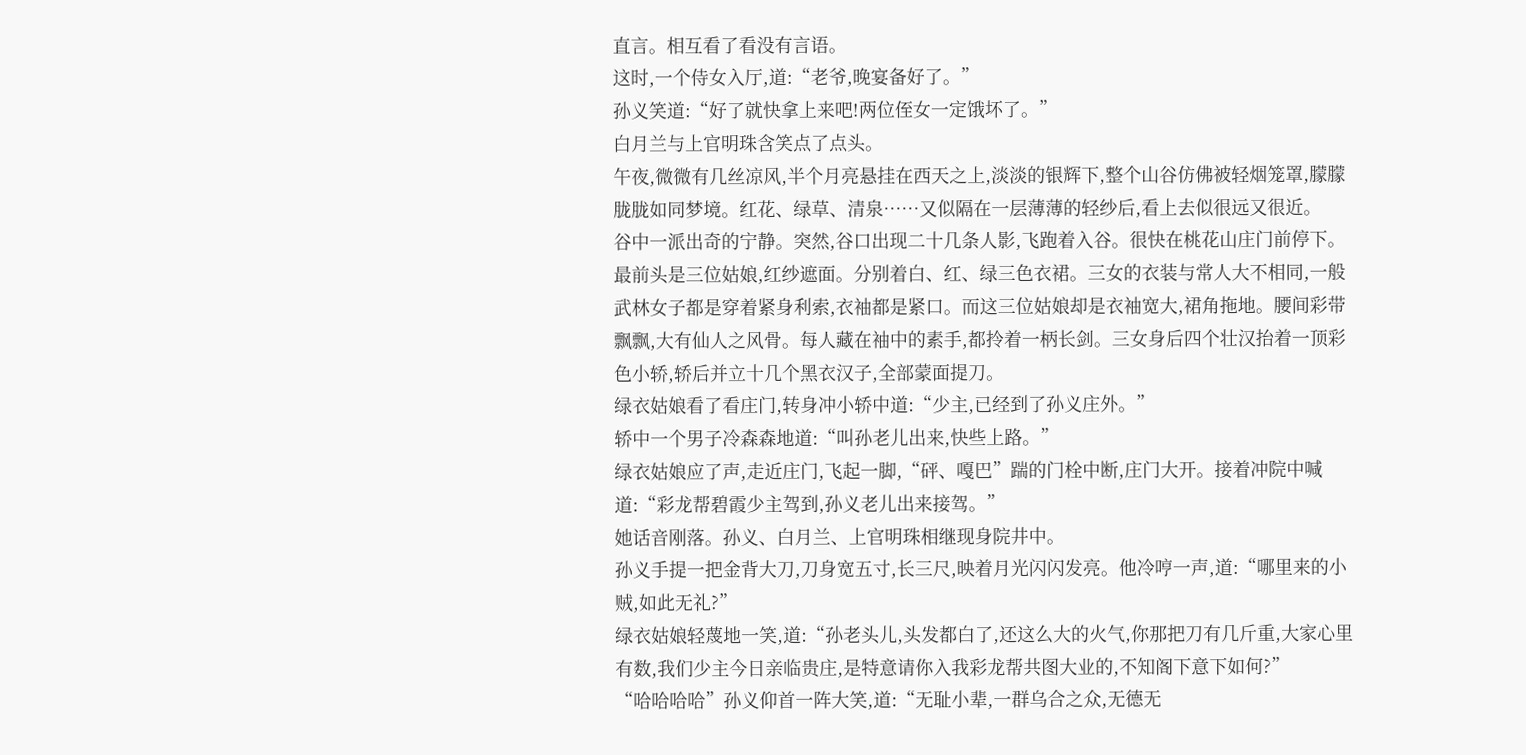直言。相互看了看没有言语。
这时,一个侍女入厅,道:“老爷,晚宴备好了。”
孙义笑道:“好了就快拿上来吧!两位侄女一定饿坏了。”
白月兰与上官明珠含笑点了点头。
午夜,微微有几丝凉风,半个月亮悬挂在西天之上,淡淡的银辉下,整个山谷仿佛被轻烟笼罩,朦朦胧胧如同梦境。红花、绿草、清泉……又似隔在一层薄薄的轻纱后,看上去似很远又很近。
谷中一派出奇的宁静。突然,谷口出现二十几条人影,飞跑着入谷。很快在桃花山庄门前停下。最前头是三位姑娘,红纱遮面。分别着白、红、绿三色衣裙。三女的衣装与常人大不相同,一般武林女子都是穿着紧身利索,衣袖都是紧口。而这三位姑娘却是衣袖宽大,裙角拖地。腰间彩带飘飘,大有仙人之风骨。每人藏在袖中的素手,都拎着一柄长剑。三女身后四个壮汉抬着一顶彩色小轿,轿后并立十几个黑衣汉子,全部蒙面提刀。
绿衣姑娘看了看庄门,转身冲小轿中道:“少主,已经到了孙义庄外。”
轿中一个男子冷森森地道:“叫孙老儿出来,快些上路。”
绿衣姑娘应了声,走近庄门,飞起一脚,“砰、嘎巴”踹的门栓中断,庄门大开。接着冲院中喊道:“彩龙帮碧霞少主驾到,孙义老儿出来接驾。”
她话音刚落。孙义、白月兰、上官明珠相继现身院井中。
孙义手提一把金背大刀,刀身宽五寸,长三尺,映着月光闪闪发亮。他冷哼一声,道:“哪里来的小贼,如此无礼?”
绿衣姑娘轻蔑地一笑,道:“孙老头儿,头发都白了,还这么大的火气,你那把刀有几斤重,大家心里有数,我们少主今日亲临贵庄,是特意请你入我彩龙帮共图大业的,不知阁下意下如何?”
“哈哈哈哈”孙义仰首一阵大笑,道:“无耻小辈,一群乌合之众,无德无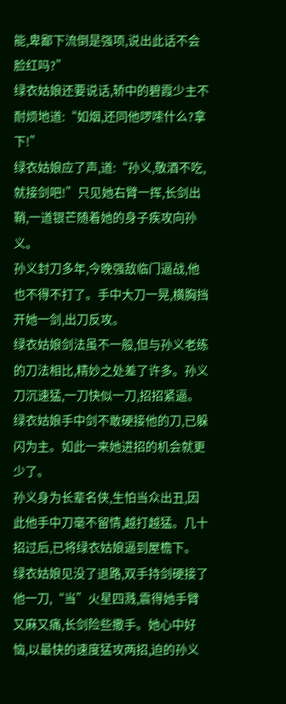能,卑鄙下流倒是强项,说出此话不会脸红吗?”
绿衣姑娘还要说话,轿中的碧霞少主不耐烦地道:“如烟,还同他啰嗦什么?拿下!”
绿衣姑娘应了声,道:“孙义,敬酒不吃,就接剑吧!”只见她右臂一挥,长剑出鞘,一道银芒随着她的身子疾攻向孙义。
孙义封刀多年,今晚强敌临门逼战,他也不得不打了。手中大刀一晃,横胸挡开她一剑,出刀反攻。
绿衣姑娘剑法虽不一般,但与孙义老练的刀法相比,精妙之处差了许多。孙义刀沉速猛,一刀快似一刀,招招紧逼。绿衣姑娘手中剑不敢硬接他的刀,已躲闪为主。如此一来她进招的机会就更少了。
孙义身为长辈名侠,生怕当众出丑,因此他手中刀毫不留情,越打越猛。几十招过后,已将绿衣姑娘逼到屋檐下。
绿衣姑娘见没了退路,双手持剑硬接了他一刀,“当”火星四溅,震得她手臂又麻又痛,长剑险些撒手。她心中好恼,以最快的速度猛攻两招,迫的孙义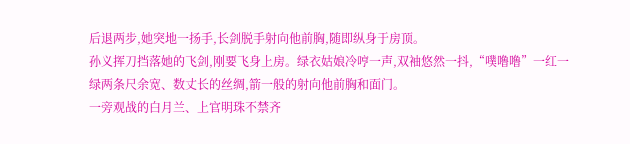后退两步,她突地一扬手,长剑脱手射向他前胸,随即纵身于房顶。
孙义挥刀挡落她的飞剑,刚要飞身上房。绿衣姑娘冷哼一声,双袖悠然一抖,“噗噜噜”一红一绿两条尺余宽、数丈长的丝绸,箭一般的射向他前胸和面门。
一旁观战的白月兰、上官明珠不禁齐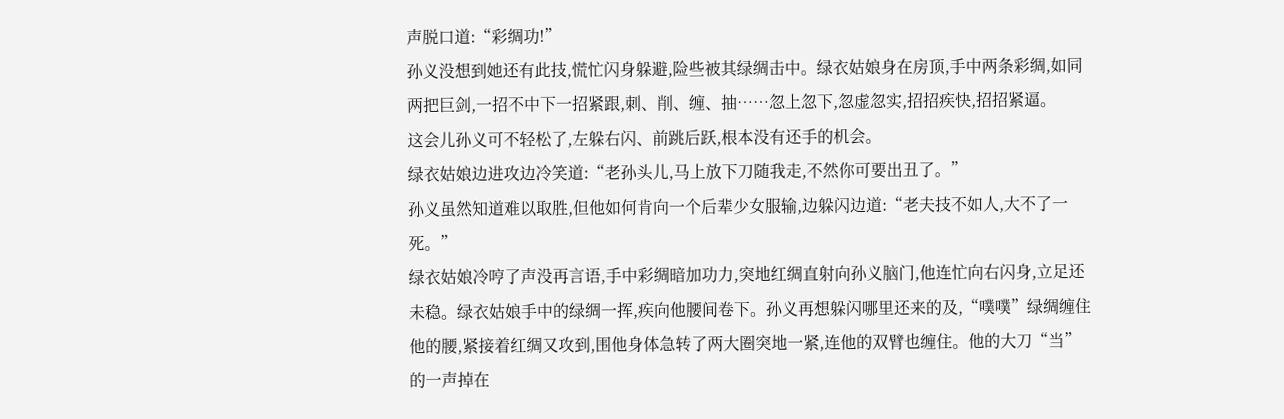声脱口道:“彩绸功!”
孙义没想到她还有此技,慌忙闪身躲避,险些被其绿绸击中。绿衣姑娘身在房顶,手中两条彩绸,如同两把巨剑,一招不中下一招紧跟,刺、削、缠、抽……忽上忽下,忽虚忽实,招招疾快,招招紧逼。
这会儿孙义可不轻松了,左躲右闪、前跳后跃,根本没有还手的机会。
绿衣姑娘边进攻边冷笑道:“老孙头儿,马上放下刀随我走,不然你可要出丑了。”
孙义虽然知道难以取胜,但他如何肯向一个后辈少女服输,边躲闪边道:“老夫技不如人,大不了一死。”
绿衣姑娘冷哼了声没再言语,手中彩绸暗加功力,突地红绸直射向孙义脑门,他连忙向右闪身,立足还未稳。绿衣姑娘手中的绿绸一挥,疾向他腰间卷下。孙义再想躲闪哪里还来的及,“噗噗”绿绸缠住他的腰,紧接着红绸又攻到,围他身体急转了两大圈突地一紧,连他的双臂也缠住。他的大刀“当”的一声掉在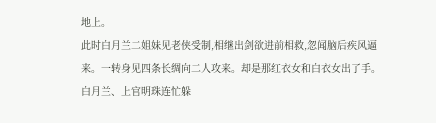地上。
此时白月兰二姐妹见老侠受制,相继出剑欲进前相救,忽闻脑后疾风逼来。一转身见四条长绸向二人攻来。却是那红衣女和白衣女出了手。
白月兰、上官明珠连忙躲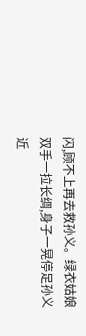闪,顾不上再去救孙义。绿衣姑娘双手一拉长绸,身子一晃停足孙义近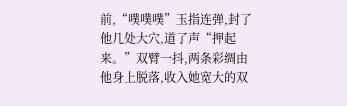前,“噗噗噗”玉指连弹,封了他几处大穴,道了声“押起来。”双臂一抖,两条彩绸由他身上脱落,收入她宽大的双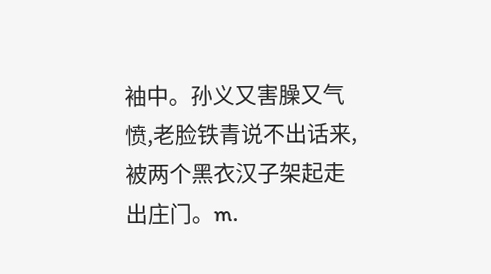袖中。孙义又害臊又气愤,老脸铁青说不出话来,被两个黑衣汉子架起走出庄门。m.